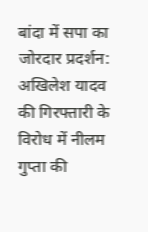बांदा में सपा का जोरदार प्रदर्शन: अखिलेश यादव की गिरफ्तारी के विरोध में नीलम गुप्ता की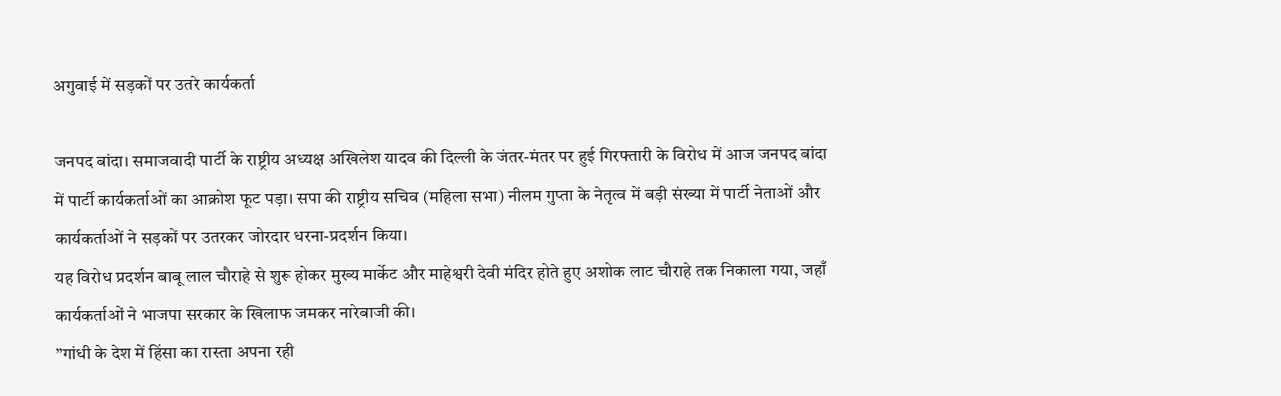अगुवाई में सड़कों पर उतरे कार्यकर्ता

जनपद बांदा। समाजवादी पार्टी के राष्ट्रीय अध्यक्ष अखिलेश यादव की दिल्ली के जंतर-मंतर पर हुई गिरफ्तारी के विरोध में आज जनपद बांदा में पार्टी कार्यकर्ताओं का आक्रोश फूट पड़ा। सपा की राष्ट्रीय सचिव (महिला सभा) नीलम गुप्ता के नेतृत्व में बड़ी संख्या में पार्टी नेताओं और कार्यकर्ताओं ने सड़कों पर उतरकर जोरदार धरना-प्रदर्शन किया।
यह विरोध प्रदर्शन बाबू लाल चौराहे से शुरू होकर मुख्य मार्केट और माहेश्वरी देवी मंदिर होते हुए अशोक लाट चौराहे तक निकाला गया, जहाँ कार्यकर्ताओं ने भाजपा सरकार के खिलाफ जमकर नारेबाजी की।
”गांधी के देश में हिंसा का रास्ता अपना रही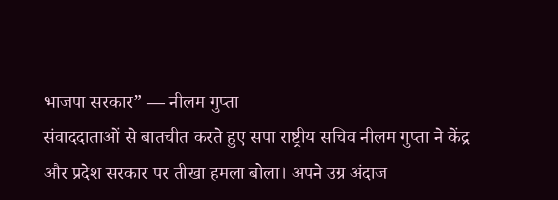भाजपा सरकार” — नीलम गुप्ता
संवाददाताओं से बातचीत करते हुए सपा राष्ट्रीय सचिव नीलम गुप्ता ने केंद्र और प्रदेश सरकार पर तीखा हमला बोला। अपने उग्र अंदाज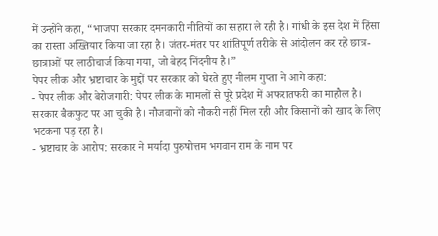में उन्होंने कहा, “भाजपा सरकार दमनकारी नीतियों का सहारा ले रही है। गांधी के इस देश में हिंसा का रास्ता अख्तियार किया जा रहा है। जंतर-मंतर पर शांतिपूर्ण तरीके से आंदोलन कर रहे छात्र-छात्राओं पर लाठीचार्ज किया गया, जो बेहद निंदनीय है।”
पेपर लीक और भ्रष्टाचार के मुद्दों पर सरकार को घेरते हुए नीलम गुप्ता ने आगे कहा:
- पेपर लीक और बेरोजगारी: पेपर लीक के मामलों से पूरे प्रदेश में अफरातफरी का माहौल है। सरकार बैकफुट पर आ चुकी है। नौजवानों को नौकरी नहीं मिल रही और किसानों को खाद के लिए भटकना पड़ रहा है।
- भ्रष्टाचार के आरोप: सरकार ने मर्यादा पुरुषोत्तम भगवान राम के नाम पर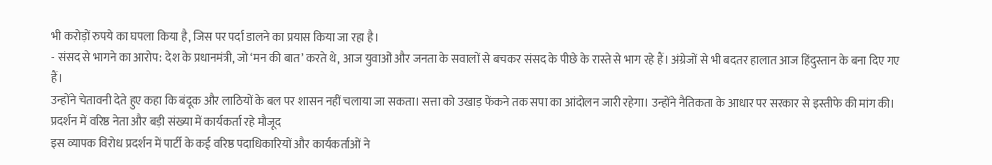भी करोड़ों रुपये का घपला किया है, जिस पर पर्दा डालने का प्रयास किया जा रहा है।
- संसद से भागने का आरोप: देश के प्रधानमंत्री, जो ‘मन की बात’ करते थे, आज युवाओं और जनता के सवालों से बचकर संसद के पीछे के रास्ते से भाग रहे हैं। अंग्रेजों से भी बदतर हालात आज हिंदुस्तान के बना दिए गए हैं।
उन्होंने चेतावनी देते हुए कहा कि बंदूक और लाठियों के बल पर शासन नहीं चलाया जा सकता। सत्ता को उखाड़ फेंकने तक सपा का आंदोलन जारी रहेगा। उन्होंने नैतिकता के आधार पर सरकार से इस्तीफे की मांग की।
प्रदर्शन में वरिष्ठ नेता और बड़ी संख्या में कार्यकर्ता रहे मौजूद
इस व्यापक विरोध प्रदर्शन में पार्टी के कई वरिष्ठ पदाधिकारियों और कार्यकर्ताओं ने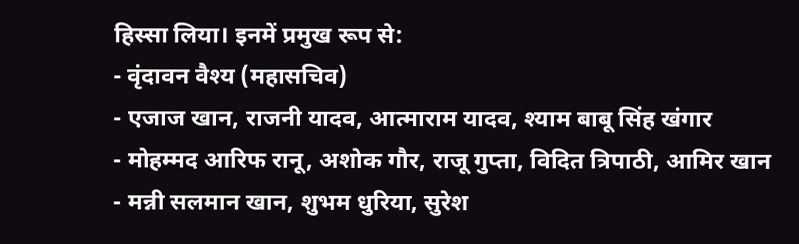हिस्सा लिया। इनमें प्रमुख रूप से:
- वृंदावन वैश्य (महासचिव)
- एजाज खान, राजनी यादव, आत्माराम यादव, श्याम बाबू सिंह खंगार
- मोहम्मद आरिफ रानू, अशोक गौर, राजू गुप्ता, विदित त्रिपाठी, आमिर खान
- मन्नी सलमान खान, शुभम धुरिया, सुरेश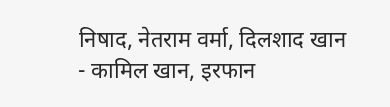निषाद, नेतराम वर्मा, दिलशाद खान
- कामिल खान, इरफान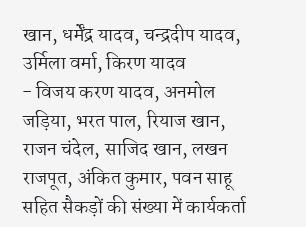खान, धर्मेंद्र यादव, चन्द्रदीप यादव, उर्मिला वर्मा, किरण यादव
- विजय करण यादव, अनमोल जड़िया, भरत पाल, रियाज खान, राजन चंदेल, साजिद खान, लखन राजपूत, अंकित कुमार, पवन साहू सहित सैकड़ों की संख्या में कार्यकर्ता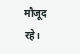मौजूद रहे।